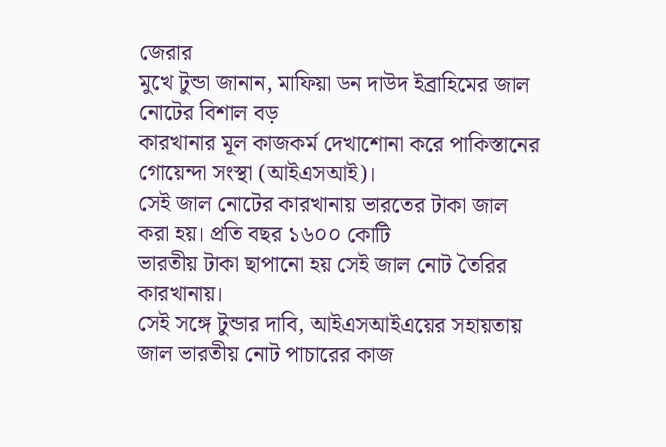জেরার
মুখে টুন্ডা জানান, মাফিয়া ডন দাউদ ইব্রাহিমের জাল নোটের বিশাল বড়
কারখানার মূল কাজকর্ম দেখাশোনা করে পাকিস্তানের গোয়েন্দা সংস্থা (আইএসআই)।
সেই জাল নোটের কারখানায় ভারতের টাকা জাল করা হয়। প্রতি বছর ১৬০০ কোটি
ভারতীয় টাকা ছাপানো হয় সেই জাল নোট তৈরির কারখানায়।
সেই সঙ্গে টুন্ডার দাবি, আইএসআইএয়ের সহায়তায় জাল ভারতীয় নোট পাচারের কাজ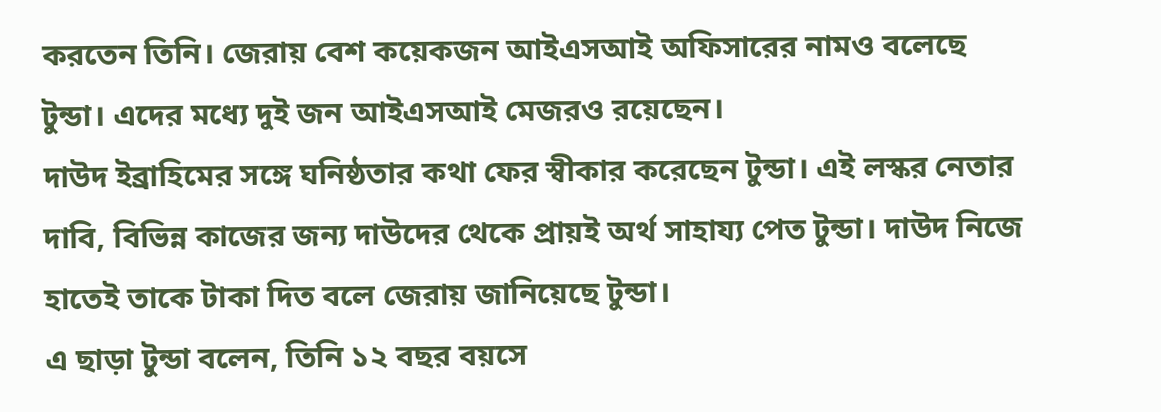করতেন তিনি। জেরায় বেশ কয়েকজন আইএসআই অফিসারের নামও বলেছে টুন্ডা। এদের মধ্যে দুই জন আইএসআই মেজরও রয়েছেন।
দাউদ ইব্রাহিমের সঙ্গে ঘনিষ্ঠতার কথা ফের স্বীকার করেছেন টুন্ডা। এই লস্কর নেতার দাবি, বিভিন্ন কাজের জন্য দাউদের থেকে প্রায়ই অর্থ সাহায্য পেত টুন্ডা। দাউদ নিজে হাতেই তাকে টাকা দিত বলে জেরায় জানিয়েছে টুন্ডা।
এ ছাড়া টুন্ডা বলেন, তিনি ১২ বছর বয়সে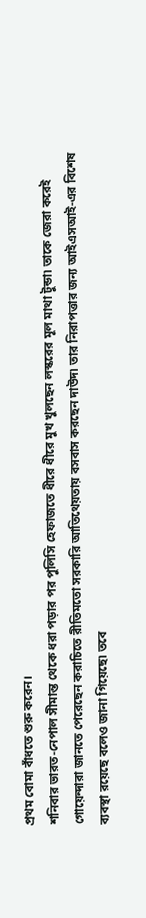প্রথম বোমা বাঁধতে শুরু করেন।
শনিবার ভারত-নেপাল সীমান্ত থেকে ধরা পড়ার পর পুলিসি হেফাজতে ধীরে ধীরে মুখ খুলছেন লস্করের মূল মাথা টুন্ডা৷ তাকে জেরা করেই গোয়েন্দারা জানতে পেরেছেন করাচিতে রীতিমতো সরকারি আতিথেয়তায় বসবাস করছেন দাউদ৷ তার নিরাপত্তার জন্য আইএসআই-এর বিশেষ ব্যবস্থা রয়েছে বলেও জানা গিয়েছে৷ তবে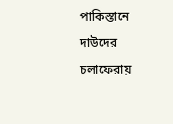পাকিস্তানে দাউদের চলাফেরায়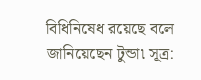বিধিনিষেধ রয়েছে বলে জানিয়েছেন টুন্ডা৷ সূত্র: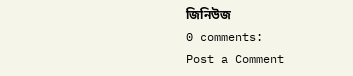জিনিউজ
0 comments:
Post a Comment